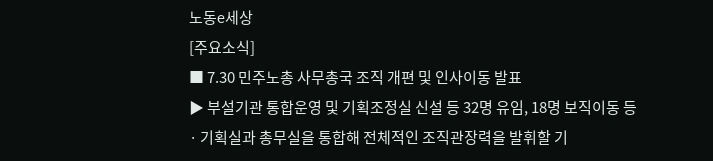노동e세상
[주요소식]
■ 7.30 민주노총 사무총국 조직 개편 및 인사이동 발표
▶ 부설기관 통합운영 및 기획조정실 신설 등 32명 유임, 18명 보직이동 등
· 기획실과 총무실을 통합해 전체적인 조직관장력을 발휘할 기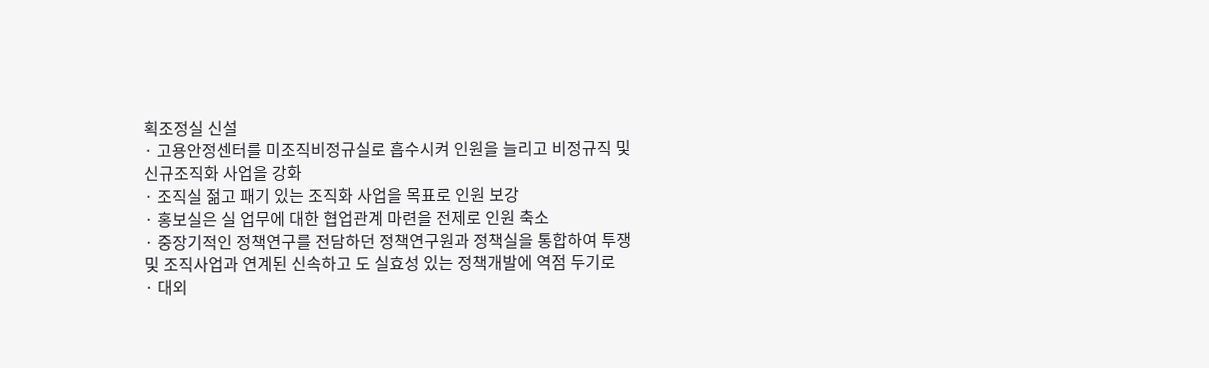획조정실 신설
· 고용안정센터를 미조직비정규실로 흡수시켜 인원을 늘리고 비정규직 및 신규조직화 사업을 강화
· 조직실 젊고 패기 있는 조직화 사업을 목표로 인원 보강
· 홍보실은 실 업무에 대한 협업관계 마련을 전제로 인원 축소
· 중장기적인 정책연구를 전담하던 정책연구원과 정책실을 통합하여 투쟁 및 조직사업과 연계된 신속하고 도 실효성 있는 정책개발에 역점 두기로
· 대외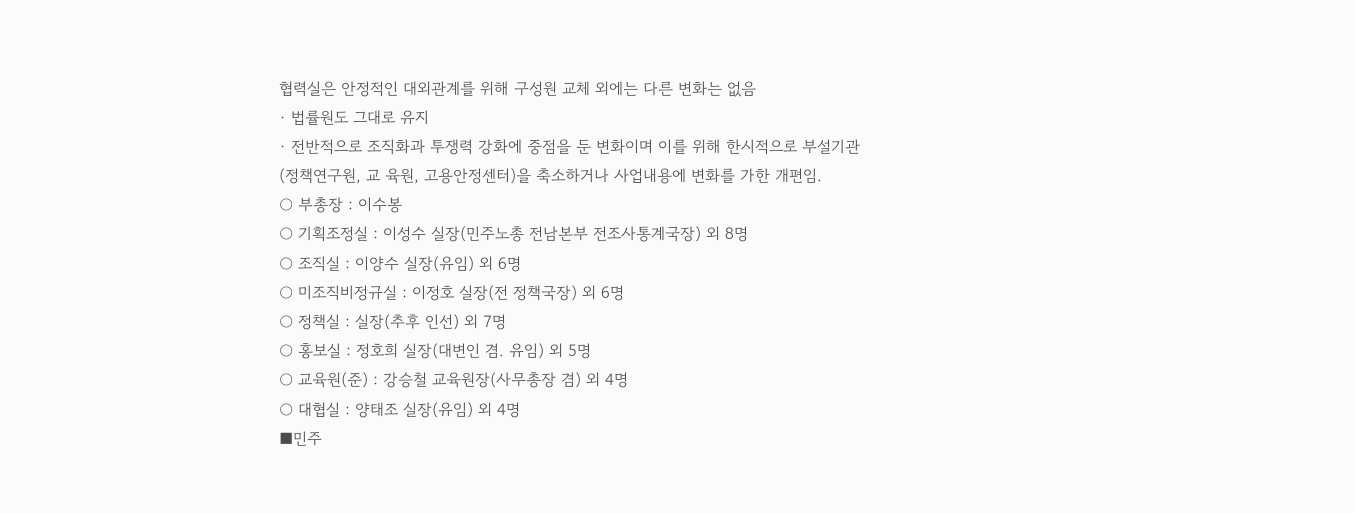협력실은 안정적인 대외관계를 위해 구성원 교체 외에는 다른 변화는 없음
· 법률원도 그대로 유지
· 전반적으로 조직화과 투쟁력 강화에 중점을 둔 변화이며 이를 위해 한시적으로 부설기관(정책연구원, 교 육원, 고용안정센터)을 축소하거나 사업내용에 변화를 가한 개편임.
○ 부총장 : 이수봉
○ 기획조정실 : 이성수 실장(민주노총 전남본부 전조사통계국장) 외 8명
○ 조직실 : 이양수 실장(유임) 외 6명
○ 미조직비정규실 : 이정호 실장(전 정책국장) 외 6명
○ 정책실 : 실장(추후 인선) 외 7명
○ 홍보실 : 정호희 실장(대변인 겸. 유임) 외 5명
○ 교육원(준) : 강승철 교육원장(사무총장 겸) 외 4명
○ 대협실 : 양태조 실장(유임) 외 4명
■민주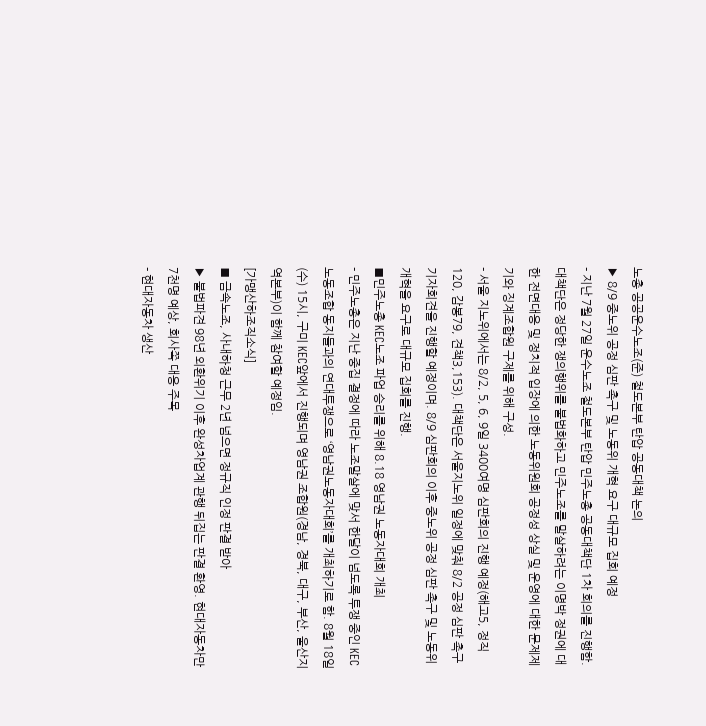노총 공공운수노조(준) 철도본부 탄압 공동대책 논의
▶ 8/9 중노위 공정 심판 촉구 및 노동위 개혁 요구 대규모 집회 예정
- 지난 7월 27일 운수노조 철도본부 탄압 민주노총 공동대책단 1차 회의를 진행함. 대책단은 정당한 쟁의행위를 불법화하고 민주노조를 말살하려는 이명박 정권에 대한 전면대응 및 정치적 입장에 의한 노동위원회 공정성 상실 및 운영에 대한 문제제기와 징계조합원 구제를 위해 구성.
- 서울 지노위에서는 8/2, 5, 6, 9일 3400여명 심판회의 진행 예정(해고5, 정직120, 감봉79, 견책3,153). 대책단은 서울지노위 일정에 맞춰 8/2 공정 심판 촉구 기자회견을 진행할 예정이며. 8/9 심판회의 이후 중노위 공정 심판 촉구 및 노동위 개혁을 요구로 대규모 집회를 진행.
■민주노총 KEC노조 파업 승리를 위해 8.18 영남권 노동자대회 개최
- 민주노총은 지난 중집 결정에 따라 노조말살에 맞서 한달이 넘도록 투쟁 중인 KEC노동조합 동지들과의 연대투쟁으로 ‘영남권노동자대회’를 개최하기로 함. 8월 18일(수) 15시, 구미 KEC앞에서 진행되며 영남권 조합원(경남, 경북, 대구, 부산, 울산지역본부)이 함께 참여할 예정임.
[가맹산하조직소식]
■ 금속노조, 사내하청 근무 2년 넘으면 정규직 인정 판결 받아
▶ 불법파견 98년 외환위기 이후 완성차업계 관행 뒤집는 판결 환영. 현대자동차만 7천명 예상, 회사쪽 대응 주목
- 현대자동차 생산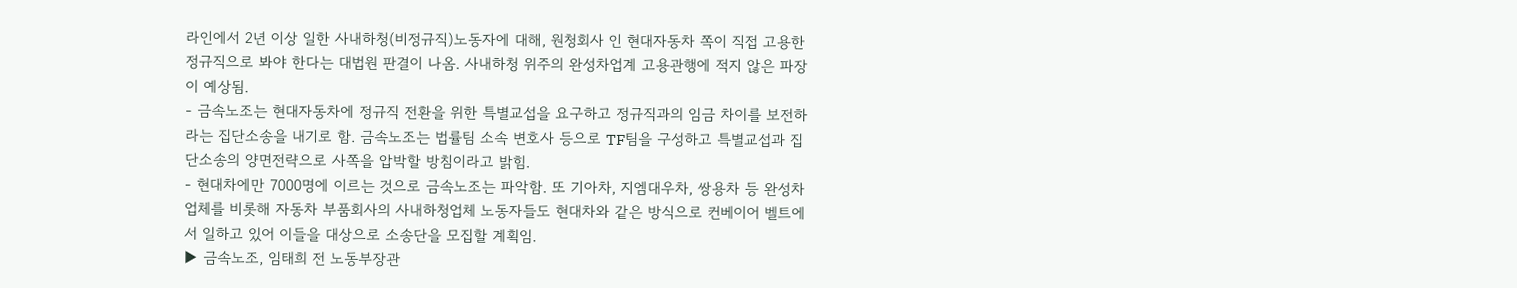라인에서 2년 이상 일한 사내하청(비정규직)노동자에 대해, 원청회사 인 현대자동차 쪽이 직접 고용한 정규직으로 봐야 한다는 대법원 판결이 나옴. 사내하청 위주의 완성차업계 고용관행에 적지 않은 파장이 예상됨.
- 금속노조는 현대자동차에 정규직 전환을 위한 특별교섭을 요구하고 정규직과의 임금 차이를 보전하라는 집단소송을 내기로 함. 금속노조는 법률팀 소속 변호사 등으로 TF팀을 구성하고 특별교섭과 집단소송의 양면전략으로 사쪽을 압박할 방침이라고 밝힘.
- 현대차에만 7000명에 이르는 것으로 금속노조는 파악함. 또 기아차, 지엠대우차, 쌍용차 등 완성차업체를 비롯해 자동차 부품회사의 사내하청업체 노동자들도 현대차와 같은 방식으로 컨베이어 벨트에서 일하고 있어 이들을 대상으로 소송단을 모집할 계획임.
▶ 금속노조, 임태희 전 노동부장관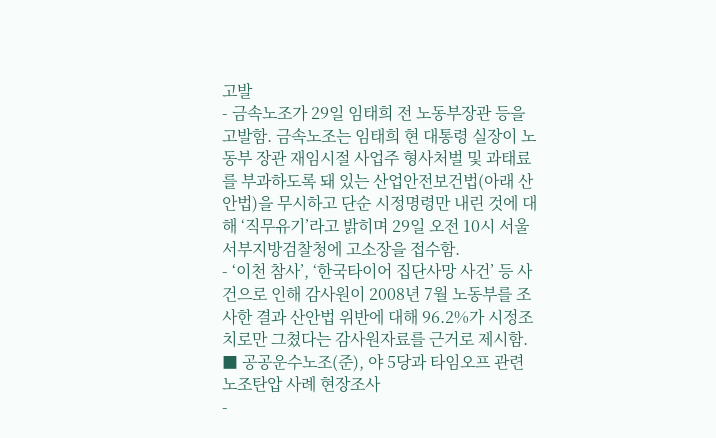고발
- 금속노조가 29일 임태희 전 노동부장관 등을 고발함. 금속노조는 임태희 현 대통령 실장이 노동부 장관 재임시절 사업주 형사처벌 및 과태료를 부과하도록 돼 있는 산업안전보건법(아래 산안법)을 무시하고 단순 시정명령만 내린 것에 대해 ‘직무유기’라고 밝히며 29일 오전 10시 서울 서부지방검찰청에 고소장을 접수함.
- ‘이천 참사’, ‘한국타이어 집단사망 사건’ 등 사건으로 인해 감사원이 2008년 7월 노동부를 조사한 결과 산안법 위반에 대해 96.2%가 시정조치로만 그쳤다는 감사원자료를 근거로 제시함.
■ 공공운수노조(준), 야 5당과 타임오프 관련 노조탄압 사례 현장조사
-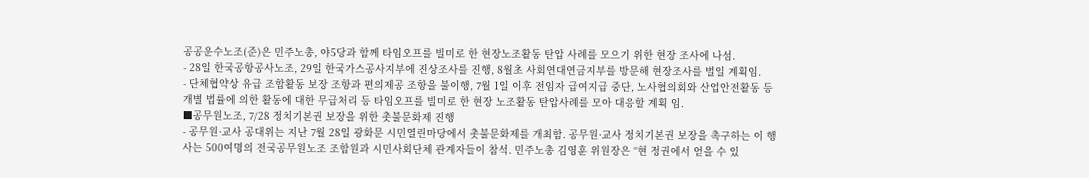공공운수노조(준)은 민주노총, 야5당과 함께 타임오프를 빌미로 한 현장노조활동 탄압 사례를 모으기 위한 현장 조사에 나섬.
- 28일 한국공항공사노조, 29일 한국가스공사지부에 진상조사를 진행, 8월초 사회연대연금지부를 방문해 현장조사를 벌일 계획임.
- 단체협약상 유급 조합활동 보장 조항과 편의제공 조항을 불이행, 7월 1일 이후 전임자 급여지급 중단, 노사협의회와 산업안전활동 등 개별 법률에 의한 활동에 대한 무급처리 등 타임오프를 빌미로 한 현장 노조활동 탄압사례를 모아 대응할 계획 임.
■공무원노조, 7/28 정치기본권 보장을 위한 촛불문화제 진행
- 공무원·교사 공대위는 지난 7월 28일 광화문 시민열린마당에서 촛불문화제를 개최함. 공무원·교사 정치기본권 보장을 촉구하는 이 행사는 500여명의 전국공무원노조 조합원과 시민사회단체 관계자들이 참석. 민주노총 김영훈 위원장은 “현 정권에서 얻을 수 있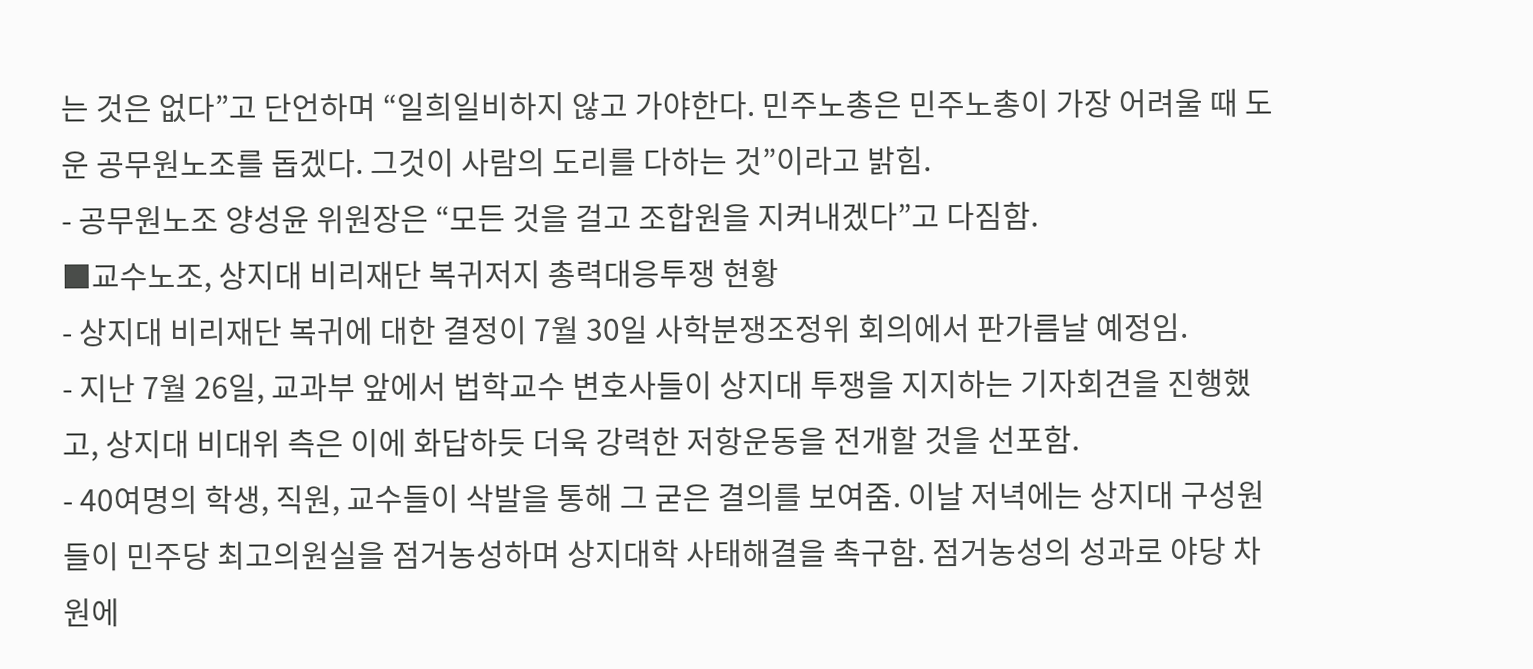는 것은 없다”고 단언하며 “일희일비하지 않고 가야한다. 민주노총은 민주노총이 가장 어려울 때 도운 공무원노조를 돕겠다. 그것이 사람의 도리를 다하는 것”이라고 밝힘.
- 공무원노조 양성윤 위원장은 “모든 것을 걸고 조합원을 지켜내겠다”고 다짐함.
■교수노조, 상지대 비리재단 복귀저지 총력대응투쟁 현황
- 상지대 비리재단 복귀에 대한 결정이 7월 30일 사학분쟁조정위 회의에서 판가름날 예정임.
- 지난 7월 26일, 교과부 앞에서 법학교수 변호사들이 상지대 투쟁을 지지하는 기자회견을 진행했고, 상지대 비대위 측은 이에 화답하듯 더욱 강력한 저항운동을 전개할 것을 선포함.
- 40여명의 학생, 직원, 교수들이 삭발을 통해 그 굳은 결의를 보여줌. 이날 저녁에는 상지대 구성원들이 민주당 최고의원실을 점거농성하며 상지대학 사태해결을 촉구함. 점거농성의 성과로 야당 차원에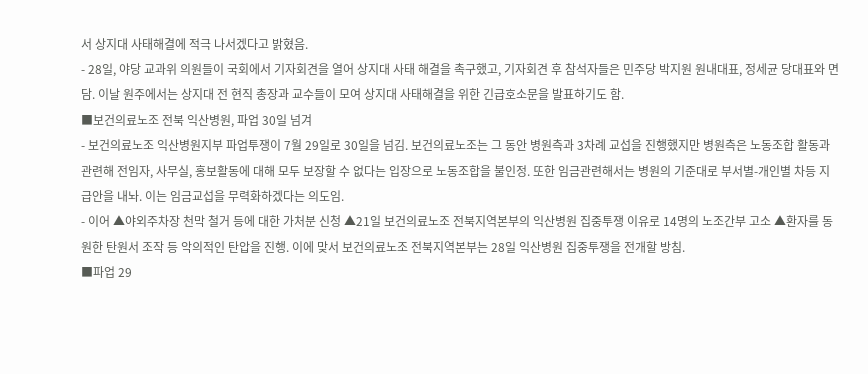서 상지대 사태해결에 적극 나서겠다고 밝혔음.
- 28일, 야당 교과위 의원들이 국회에서 기자회견을 열어 상지대 사태 해결을 촉구했고, 기자회견 후 참석자들은 민주당 박지원 원내대표, 정세균 당대표와 면담. 이날 원주에서는 상지대 전 현직 총장과 교수들이 모여 상지대 사태해결을 위한 긴급호소문을 발표하기도 함.
■보건의료노조 전북 익산병원, 파업 30일 넘겨
- 보건의료노조 익산병원지부 파업투쟁이 7월 29일로 30일을 넘김. 보건의료노조는 그 동안 병원측과 3차례 교섭을 진행했지만 병원측은 노동조합 활동과 관련해 전임자, 사무실, 홍보활동에 대해 모두 보장할 수 없다는 입장으로 노동조합을 불인정. 또한 임금관련해서는 병원의 기준대로 부서별-개인별 차등 지급안을 내놔. 이는 임금교섭을 무력화하겠다는 의도임.
- 이어 ▲야외주차장 천막 철거 등에 대한 가처분 신청 ▲21일 보건의료노조 전북지역본부의 익산병원 집중투쟁 이유로 14명의 노조간부 고소 ▲환자를 동원한 탄원서 조작 등 악의적인 탄압을 진행. 이에 맞서 보건의료노조 전북지역본부는 28일 익산병원 집중투쟁을 전개할 방침.
■파업 29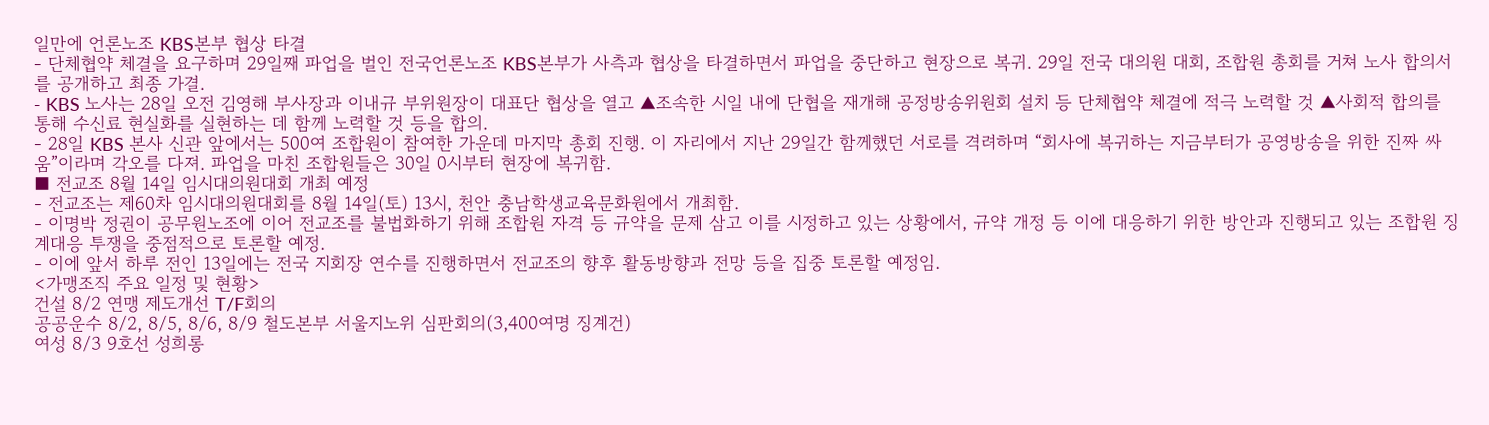일만에 언론노조 KBS본부 협상 타결
- 단체협약 체결을 요구하며 29일째 파업을 벌인 전국언론노조 KBS본부가 사측과 협상을 타결하면서 파업을 중단하고 현장으로 복귀. 29일 전국 대의원 대회, 조합원 총회를 거쳐 노사 합의서를 공개하고 최종 가결.
- KBS 노사는 28일 오전 김영해 부사장과 이내규 부위원장이 대표단 협상을 열고 ▲조속한 시일 내에 단협을 재개해 공정방송위원회 설치 등 단체협약 체결에 적극 노력할 것 ▲사회적 합의를 통해 수신료 현실화를 실현하는 데 함께 노력할 것 등을 합의.
- 28일 KBS 본사 신관 앞에서는 500여 조합원이 참여한 가운데 마지막 총회 진행. 이 자리에서 지난 29일간 함께했던 서로를 격려하며 “회사에 복귀하는 지금부터가 공영방송을 위한 진짜 싸움”이라며 각오를 다져. 파업을 마친 조합원들은 30일 0시부터 현장에 복귀함.
■ 전교조 8월 14일 임시대의원대회 개최 예정
- 전교조는 제60차 임시대의원대회를 8월 14일(토) 13시, 천안 충남학생교육문화원에서 개최함.
- 이명박 정권이 공무원노조에 이어 전교조를 불법화하기 위해 조합원 자격 등 규약을 문제 삼고 이를 시정하고 있는 상황에서, 규약 개정 등 이에 대응하기 위한 방안과 진행되고 있는 조합원 징계대응 투쟁을 중점적으로 토론할 예정.
- 이에 앞서 하루 전인 13일에는 전국 지회장 연수를 진행하면서 전교조의 향후 활동방향과 전망 등을 집중 토론할 예정임.
<가맹조직 주요 일정 및 현황>
건설 8/2 연맹 제도개선 T/F회의
공공운수 8/2, 8/5, 8/6, 8/9 철도본부 서울지노위 심판회의(3,400여명 징계건)
여성 8/3 9호선 성희롱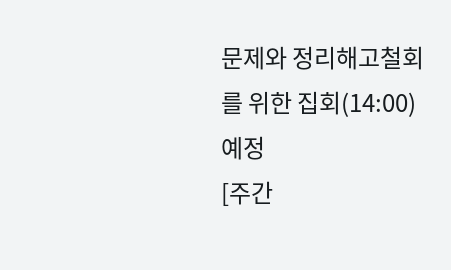문제와 정리해고철회를 위한 집회(14:00) 예정
[주간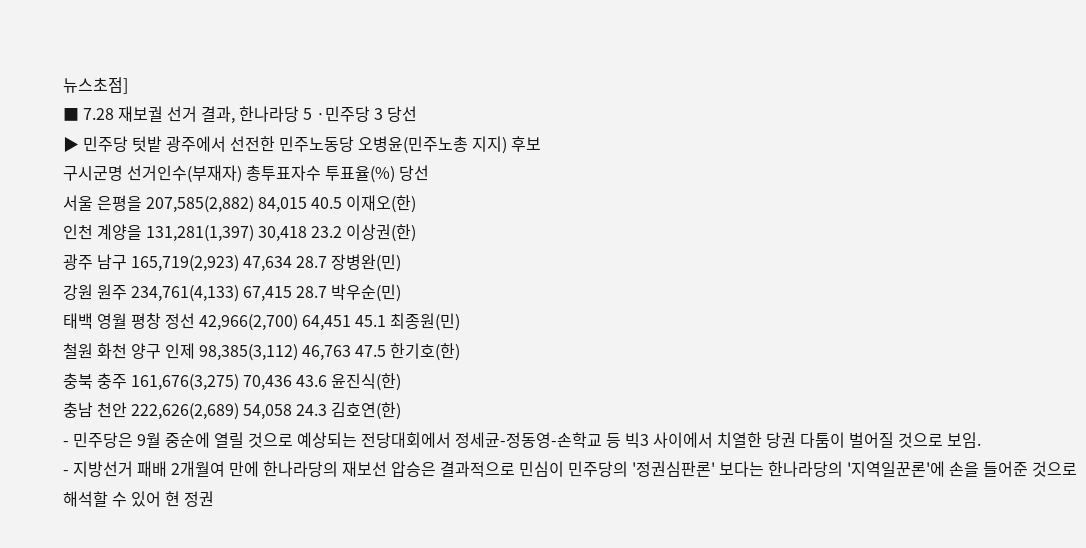뉴스초점]
■ 7.28 재보궐 선거 결과, 한나라당 5 ·민주당 3 당선
▶ 민주당 텃밭 광주에서 선전한 민주노동당 오병윤(민주노총 지지) 후보
구시군명 선거인수(부재자) 총투표자수 투표율(%) 당선
서울 은평을 207,585(2,882) 84,015 40.5 이재오(한)
인천 계양을 131,281(1,397) 30,418 23.2 이상권(한)
광주 남구 165,719(2,923) 47,634 28.7 장병완(민)
강원 원주 234,761(4,133) 67,415 28.7 박우순(민)
태백 영월 평창 정선 42,966(2,700) 64,451 45.1 최종원(민)
철원 화천 양구 인제 98,385(3,112) 46,763 47.5 한기호(한)
충북 충주 161,676(3,275) 70,436 43.6 윤진식(한)
충남 천안 222,626(2,689) 54,058 24.3 김호연(한)
- 민주당은 9월 중순에 열릴 것으로 예상되는 전당대회에서 정세균-정동영-손학교 등 빅3 사이에서 치열한 당권 다툼이 벌어질 것으로 보임.
- 지방선거 패배 2개월여 만에 한나라당의 재보선 압승은 결과적으로 민심이 민주당의 '정권심판론' 보다는 한나라당의 '지역일꾼론'에 손을 들어준 것으로 해석할 수 있어 현 정권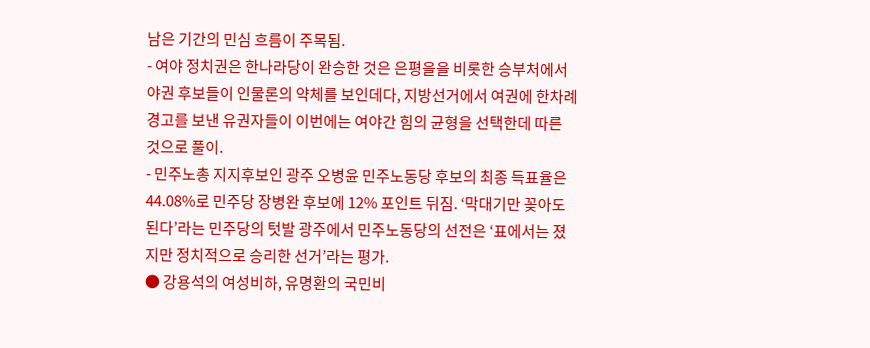남은 기간의 민심 흐름이 주목됨.
- 여야 정치권은 한나라당이 완승한 것은 은평을을 비롯한 승부처에서 야권 후보들이 인물론의 약체를 보인데다, 지방선거에서 여권에 한차례 경고를 보낸 유권자들이 이번에는 여야간 힘의 균형을 선택한데 따른 것으로 풀이.
- 민주노총 지지후보인 광주 오병윤 민주노동당 후보의 최종 득표율은 44.08%로 민주당 장병완 후보에 12% 포인트 뒤짐. ‘막대기만 꽂아도 된다’라는 민주당의 텃발 광주에서 민주노동당의 선전은 ‘표에서는 졌지만 정치적으로 승리한 선거’라는 평가.
● 강용석의 여성비하, 유명환의 국민비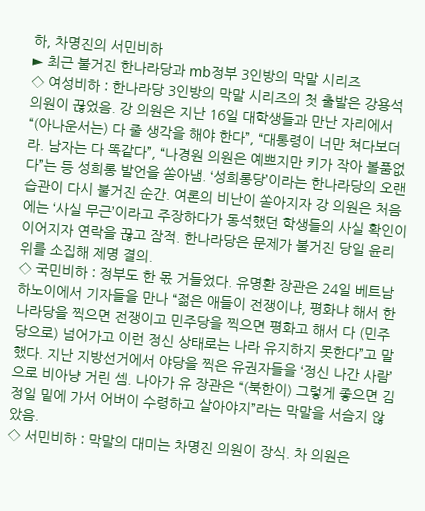하, 차명진의 서민비하
► 최근 불거진 한나라당과 mb정부 3인방의 막말 시리즈
◇ 여성비하 : 한나라당 3인방의 막말 시리즈의 첫 출발은 강용석 의원이 끊었음. 강 의원은 지난 16일 대학생들과 만난 자리에서 “(아나운서는) 다 줄 생각을 해야 한다”, “대통령이 너만 쳐다보더라. 남자는 다 똑같다”, “나경원 의원은 예쁘지만 키가 작아 볼품없다”는 등 성희롱 발언을 쏟아냄. ‘성희롱당’이라는 한나라당의 오랜 습관이 다시 불거진 순간. 여론의 비난이 쏟아지자 강 의원은 처음에는 ‘사실 무근’이라고 주장하다가 동석했던 학생들의 사실 확인이 이어지자 연락을 끊고 잠적. 한나라당은 문제가 불거진 당일 윤리위를 소집해 제명 결의.
◇ 국민비하 : 정부도 한 몫 거들었다. 유명환 장관은 24일 베트남 하노이에서 기자들을 만나 “젊은 애들이 전쟁이냐, 평화냐 해서 한나라당을 찍으면 전쟁이고 민주당을 찍으면 평화고 해서 다 (민주당으로) 넘어가고 이런 정신 상태로는 나라 유지하지 못한다”고 말했다. 지난 지방선거에서 야당을 찍은 유권자들을 ‘정신 나간 사람’으로 비아냥 거린 셈. 나아가 유 장관은 “(북한이) 그렇게 좋으면 김정일 밑에 가서 어버이 수령하고 살아야지”라는 막말을 서슴지 않았음.
◇ 서민비하 : 막말의 대미는 차명진 의원이 장식. 차 의원은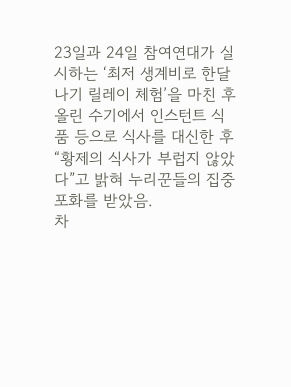23일과 24일 참여연대가 실시하는 ‘최저 생계비로 한달 나기 릴레이 체험’을 마친 후 올린 수기에서 인스턴트 식품 등으로 식사를 대신한 후 “황제의 식사가 부럽지 않았다”고 밝혀 누리꾼들의 집중 포화를 받았음.
차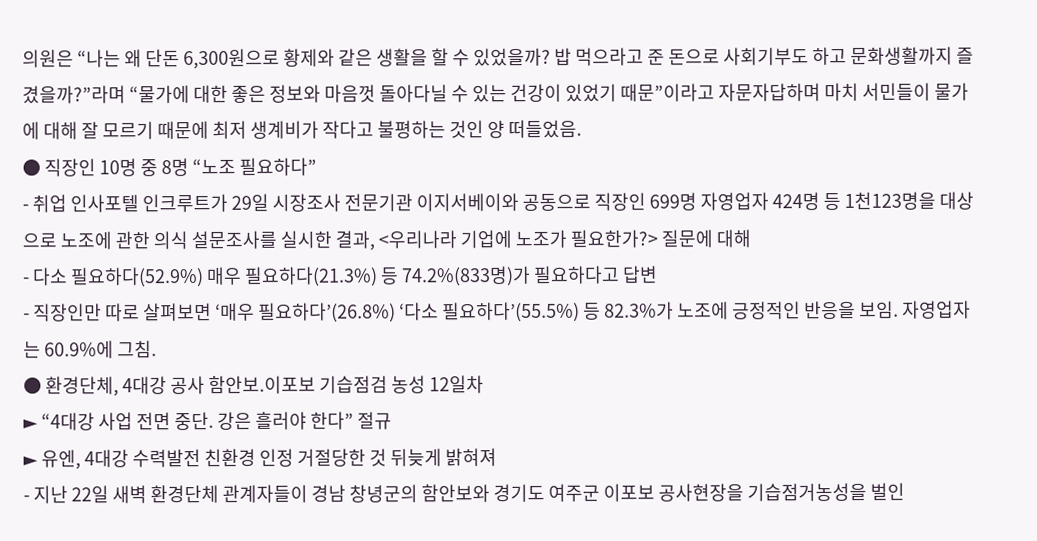의원은 “나는 왜 단돈 6,300원으로 황제와 같은 생활을 할 수 있었을까? 밥 먹으라고 준 돈으로 사회기부도 하고 문화생활까지 즐겼을까?”라며 “물가에 대한 좋은 정보와 마음껏 돌아다닐 수 있는 건강이 있었기 때문”이라고 자문자답하며 마치 서민들이 물가에 대해 잘 모르기 때문에 최저 생계비가 작다고 불평하는 것인 양 떠들었음.
● 직장인 10명 중 8명 “노조 필요하다”
- 취업 인사포텔 인크루트가 29일 시장조사 전문기관 이지서베이와 공동으로 직장인 699명 자영업자 424명 등 1천123명을 대상으로 노조에 관한 의식 설문조사를 실시한 결과, <우리나라 기업에 노조가 필요한가?> 질문에 대해
- 다소 필요하다(52.9%) 매우 필요하다(21.3%) 등 74.2%(833명)가 필요하다고 답변
- 직장인만 따로 살펴보면 ‘매우 필요하다’(26.8%) ‘다소 필요하다’(55.5%) 등 82.3%가 노조에 긍정적인 반응을 보임. 자영업자는 60.9%에 그침.
● 환경단체, 4대강 공사 함안보.이포보 기습점검 농성 12일차
► “4대강 사업 전면 중단. 강은 흘러야 한다” 절규
► 유엔, 4대강 수력발전 친환경 인정 거절당한 것 뒤늦게 밝혀져
- 지난 22일 새벽 환경단체 관계자들이 경남 창녕군의 함안보와 경기도 여주군 이포보 공사현장을 기습점거농성을 벌인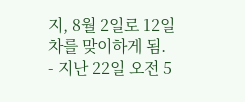지, 8월 2일로 12일차를 맞이하게 됨.
- 지난 22일 오전 5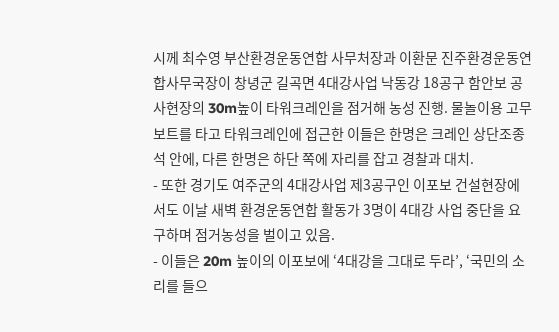시께 최수영 부산환경운동연합 사무처장과 이환문 진주환경운동연합사무국장이 창녕군 길곡면 4대강사업 낙동강 18공구 함안보 공사현장의 30m높이 타워크레인을 점거해 농성 진행. 물놀이용 고무보트를 타고 타워크레인에 접근한 이들은 한명은 크레인 상단조종석 안에, 다른 한명은 하단 쪽에 자리를 잡고 경찰과 대치.
- 또한 경기도 여주군의 4대강사업 제3공구인 이포보 건설현장에서도 이날 새벽 환경운동연합 활동가 3명이 4대강 사업 중단을 요구하며 점거농성을 벌이고 있음.
- 이들은 20m 높이의 이포보에 ‘4대강을 그대로 두라’, ‘국민의 소리를 들으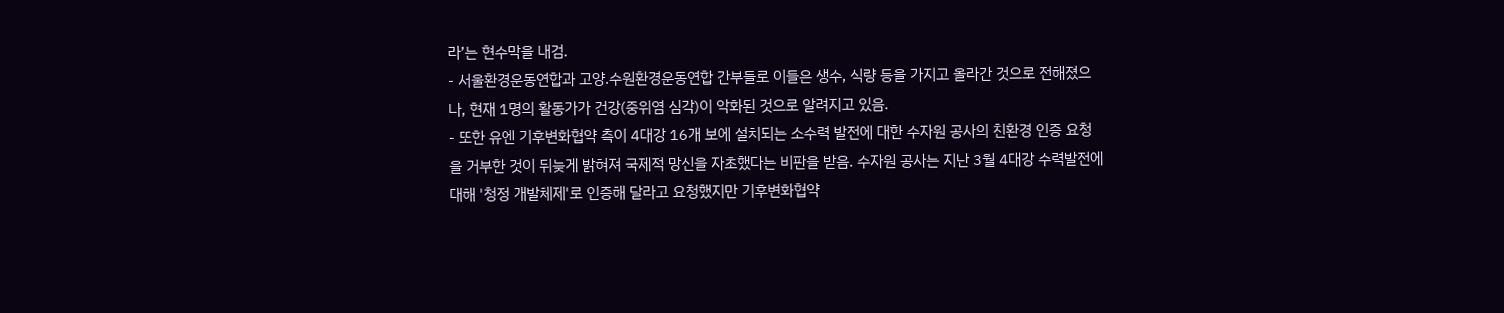라’는 현수막을 내검.
- 서울환경운동연합과 고양.수원환경운동연합 간부들로 이들은 생수, 식량 등을 가지고 올라간 것으로 전해졌으나, 현재 1명의 활동가가 건강(중위염 심각)이 악화된 것으로 알려지고 있음.
- 또한 유엔 기후변화협약 측이 4대강 16개 보에 설치되는 소수력 발전에 대한 수자원 공사의 친환경 인증 요청을 거부한 것이 뒤늦게 밝혀져 국제적 망신을 자초했다는 비판을 받음. 수자원 공사는 지난 3월 4대강 수력발전에 대해 '청정 개발체제'로 인증해 달라고 요청했지만 기후변화협약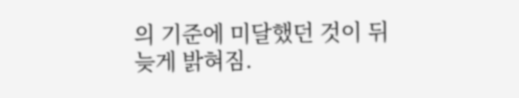의 기준에 미달했던 것이 뒤늦게 밝혀짐.